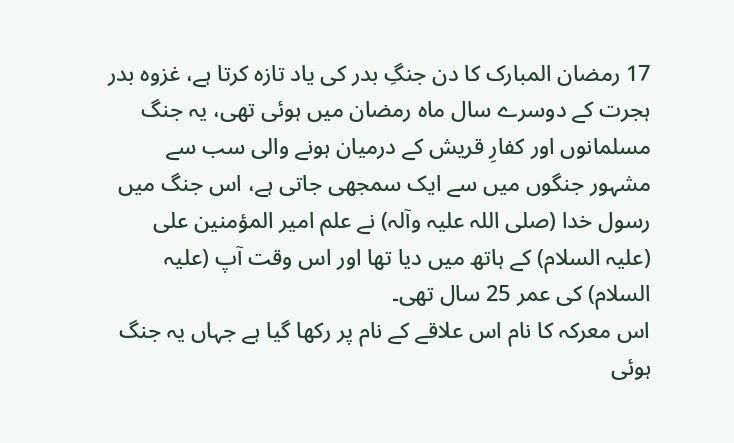17 رمضان المبارک کا دن جنگِ بدر کی یاد تازہ کرتا ہے، غزوہ بدر ہجرت کے دوسرے سال ماہ رمضان میں ہوئی تھی، یہ جنگ مسلمانوں اور کفارِ قریش کے درمیان ہونے والی سب سے مشہور جنگوں میں سے ایک سمجھی جاتی ہے، اس جنگ میں رسول خدا (صلی اللہ علیہ وآلہ) نے علم امیر المؤمنین علی (علیہ السلام) کے ہاتھ میں دیا تھا اور اس وقت آپ (علیہ السلام) کی عمر 25 سال تھی۔
اس معرکہ کا نام اس علاقے کے نام پر رکھا گیا ہے جہاں یہ جنگ ہوئی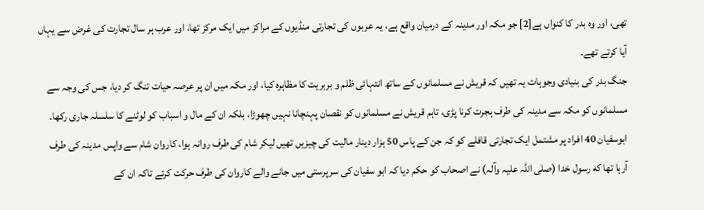تھی، اور وہ بدر کا کنواں ہے[2] جو مکہ اور مدینہ کے درمیان واقع ہے، یہ عربوں کی تجارتی منڈیوں کے مراکز میں ایک مرکز تھا، اور عرب ہر سال تجارت کی غرض سے یہاں آیا کرتے تھے۔
جنگ بدر کی بنیادی وجوہات یہ تھیں کہ قریش نے مسلمانوں کے ساتھ انتہائی ظلم و بربریت کا مظاہرہ کیا، اور مکہ میں ان پر عرصہ حیات تنگ کر دیا، جس کی وجہ سے مسلمانوں کو مکہ سے مدینہ کی طرف ہجرت کرنا پڑی، تاہم قریش نے مسلمانوں کو نقصان پہنچانا نہیں چھوڑا، بلکہ ان کے مال و اسباب کو لوٹنے کا سلسلہ جاری رکھا۔
ابوسفیان 40 افراد پر مشتمل ایک تجارتی قافلے کو کہ جن کے پاس 50 ہزار دینار مالیت کی چیزیں تھیں لیکر شام کی طرف روانہ ہوا، کاروان شام سے واپس مدینہ کی طرف آرہا تھا که رسول خدا (صلی اللہ علیہ وآلہ) نے اصحاب کو حکم دیا کہ ابو سفیان کی سرپرستی میں جانے والے کاروان کی طرف حرکت کرئے تاکہ ان کے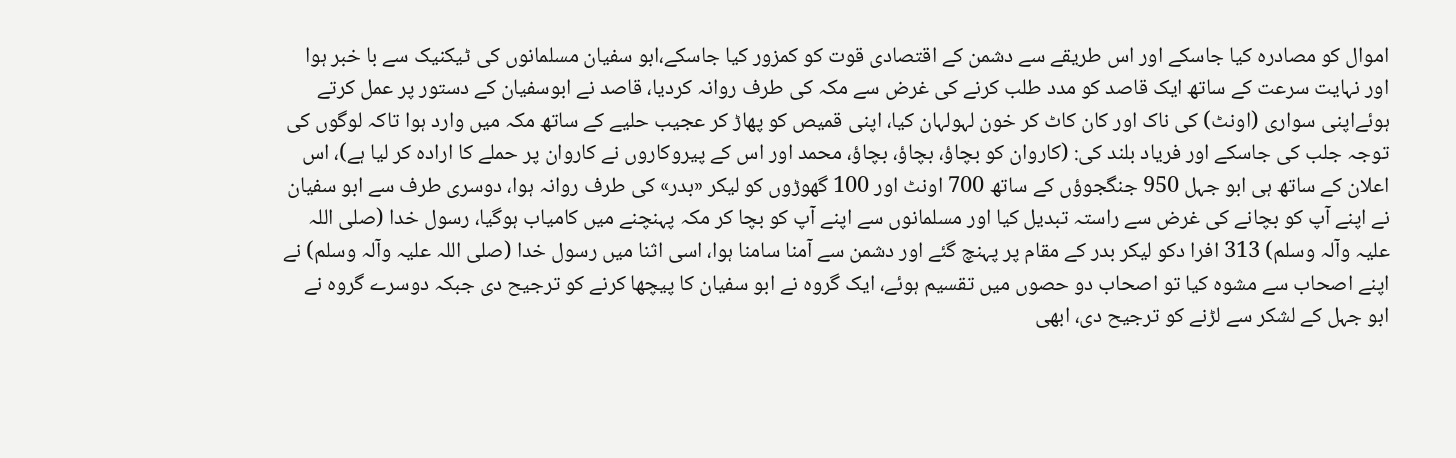اموال کو مصادرہ کیا جاسکے اور اس طریقے سے دشمن کے اقتصادی قوت کو کمزور کیا جاسکے،ابو سفیان مسلمانوں کی ٹیکنیک سے با خبر ہوا اور نہایت سرعت کے ساتھ ایک قاصد کو مدد طلب کرنے کی غرض سے مکہ کی طرف روانہ کردیا، قاصد نے ابوسفیان کے دستور پر عمل کرتے ہوئےاپنی سواری (اونٹ) کی ناک اور کان کاٹ کر خون لہولہان کیا، اپنی قمیص کو پھاڑ کر عجیب حلیے کے ساتھ مکہ میں وارد ہوا تاکہ لوگوں کی توجہ جلب کی جاسکے اور فریاد بلند کی: (کاروان کو بچاؤ، بچاؤ، بچاؤ، محمد اور اس کے پیروکاروں نے کاروان پر حملے کا ارادہ کر لیا ہے)، اس اعلان کے ساتھ ہی ابو جہل 950 جنگجوؤں کے ساتھ 700 اونٹ اور 100 گھوڑوں کو لیکر «بدر» کی طرف روانہ ہوا، دوسری طرف سے ابو سفیان نے اپنے آپ کو بچانے کی غرض سے راستہ تبدیل کیا اور مسلمانوں سے اپنے آپ کو بچا کر مکہ پہنچنے میں کامیاب ہوگیا، رسول خدا (صلی اللہ علیہ وآلہ وسلم) 313 افرا دکو لیکر بدر کے مقام پر پہنچ گئے اور دشمن سے آمنا سامنا ہوا، اسی اثنا میں رسول خدا (صلی اللہ علیہ وآلہ وسلم) نے اپنے اصحاب سے مشوہ کیا تو اصحاب دو حصوں میں تقسیم ہوئے، ایک گروہ نے ابو سفیان کا پیچھا کرنے کو ترجیح دی جبکہ دوسرے گروہ نے ابو جہل کے لشکر سے لڑنے کو ترجیح دی، ابھی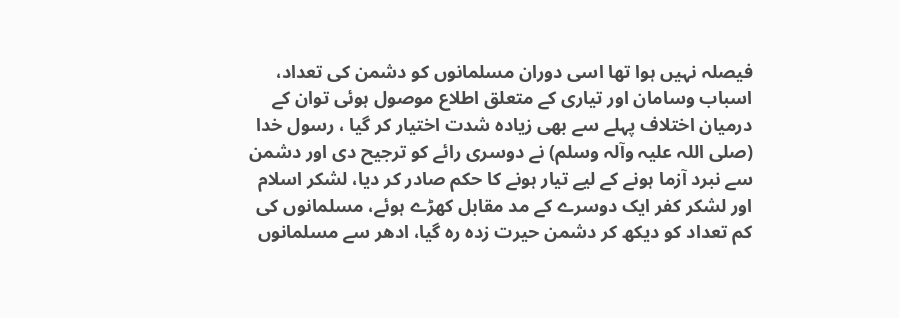فیصلہ نہیں ہوا تھا اسی دوران مسلمانوں کو دشمن کی تعداد، اسباب وسامان اور تیاری کے متعلق اطلاع موصول ہوئی توان کے درمیان اختلاف پہلے سے بھی زیادہ شدت اختیار کر گیا ، رسول خدا (صلی اللہ علیہ وآلہ وسلم) نے دوسری رائے کو ترجیح دی اور دشمن سے نبرد آزما ہونے کے لیے تیار ہونے کا حکم صادر کر دیا، لشکر اسلام اور لشکر کفر ایک دوسرے کے مد مقابل کھڑے ہوئے، مسلمانوں کی کم تعداد کو دیکھ کر دشمن حیرت زدہ رہ گیا، ادھر سے مسلمانوں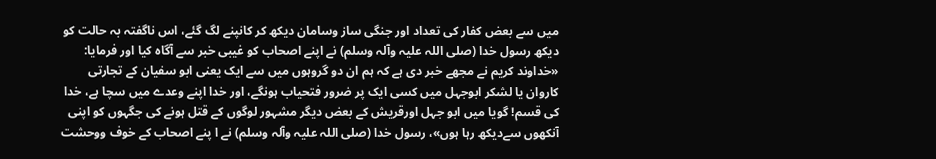میں سے بعض کفار کی تعداد اور جنگی ساز وسامان دیکھ کر کانپنے لگ گئے، اس ناگفتہ بہ حالت کو دیکھ رسول خدا (صلی اللہ علیہ وآلہ وسلم) نے اپنے اصحاب کو غیبی خبر سے آگاہ کیا اور فرمایا: «خداوند کریم نے مجھے خبر دی ہے کہ ہم ان دو گروہوں میں سے ایک یعنی ابو سفیان کے تجارتی کاروان یا لشکر ابوجہل میں کسی ایک پر ضرور فتحیاب ہونگے، اور خدا اپنے وعدے میں سچا ہے، خدا کی قسم! گویا میں ابو جہل اورقریش کے بعض دیگر مشہور لوگوں کے قتل ہونے کی جگہوں کو اپنی آنکھوں سےدیکھ رہا ہوں»، رسول خدا (صلی اللہ علیہ وآلہ وسلم) نے ا پنے اصحاب کے خوف ووحشت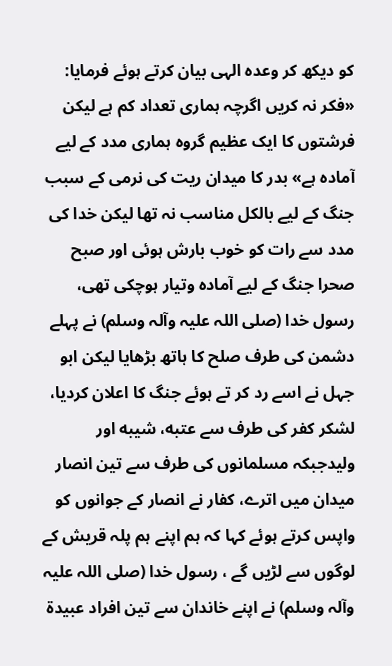کو دیکھ کر وعدہ الہی بیان کرتے ہوئے فرمایا: «فکر نہ کریں اگرچہ ہماری تعداد کم ہے لیکن فرشتوں کا ایک عظیم گروہ ہماری مدد کے لیے آمادہ ہے» بدر کا میدان ریت کی نرمی کے سبب جنگ کے لیے بالکل مناسب نہ تھا لیکن خدا کی مدد سے رات کو خوب بارش ہوئی اور صبح صحرا جنگ کے لیے آمادہ وتیار ہوچکی تھی، رسول خدا (صلی اللہ علیہ وآلہ وسلم) نے پہلے دشمن کی طرف صلح کا ہاتھ بڑھایا لیکن ابو جہل نے اسے رد کر تے ہوئے جنگ کا اعلان کردیا، لشکر کفر کی طرف سے عتبه، شیبه اور ولیدجبکہ مسلمانوں کی طرف سے تین انصار میدان میں اترے، کفار نے انصار کے جوانوں کو واپس کرتے ہوئے کہا کہ ہم اپنے ہم پلہ قریش کے لوگوں سے لڑیں گے ، رسول خدا (صلی اللہ علیہ وآلہ وسلم) نے اپنے خاندان سے تین افراد عبیدة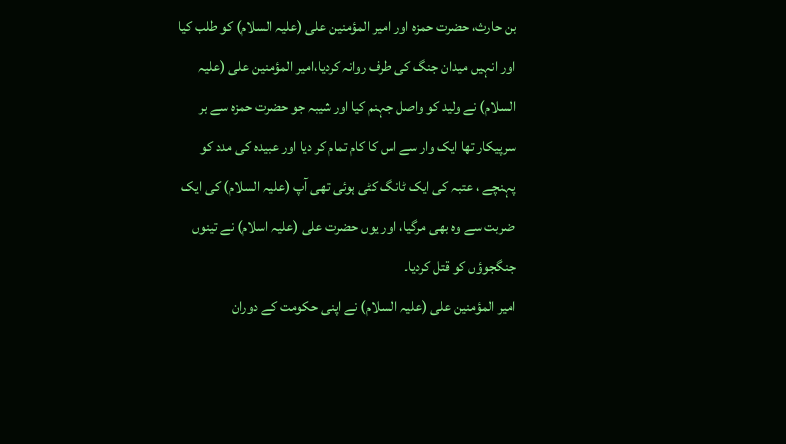بن حارث، حضرت حمزه اور امیر المؤمنین على (علیہ السلام) کو طلب کیا اور انہیں میدان جنگ کی طرف روانہ کردیا،امیر المؤمنین علی (علیہ السلام) نے ولید کو واصل جہنم کیا اور شیبہ جو حضرت حمزہ سے بر سرپیکار تھا ایک وار سے اس کا کام تمام کر دیا اور عبیدہ کی مدد کو پہنچے ، عتبہ کی ایک ٹانگ کٹی ہوئی تھی آپ (علیہ السلام) کی ایک ضربت سے وہ بھی مرگیا، اور یوں حضرت علی (علیہ اسلام) نے تینوں جنگجوؤں کو قتل کردیا۔
امیر المؤمنین علی (علیہ السلام) نے اپنی حکومت کے دوران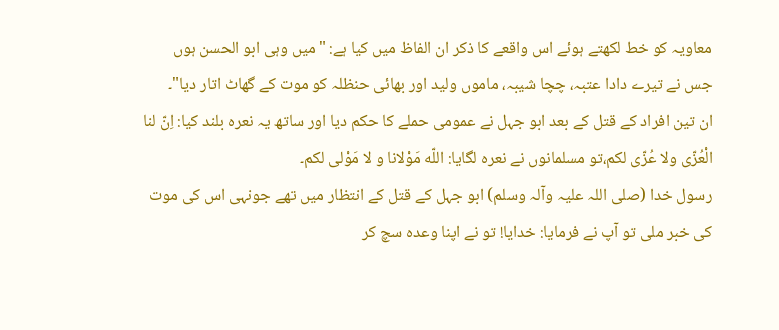معاویہ کو خط لکھتے ہوئے اس واقعے کا ذکر ان الفاظ میں کیا ہے: "میں وہی ابو الحسن ہوں جس نے تیرے دادا عتبہ، چچا شیبہ، ماموں ولید اور بھائی حنظلہ کو موت کے گھاٹ اتار دیا"۔
ان تین افراد کے قتل کے بعد ابو جہل نے عمومی حملے کا حکم دیا اور ساتھ یہ نعرہ بلند کیا: اِنّ لنا الْعُزّی ولا عُزّی لکم،تو مسلمانوں نے نعرہ لگایا: اللّه مَوْلانا و لا مَوْلی لکم۔
رسول خدا (صلی اللہ علیہ وآلہ وسلم) ابو جہل کے قتل کے انتظار میں تھے جونہی اس کی موت کی خبر ملی تو آپ نے فرمایا: خدایا! تو نے اپنا وعدہ سچ کر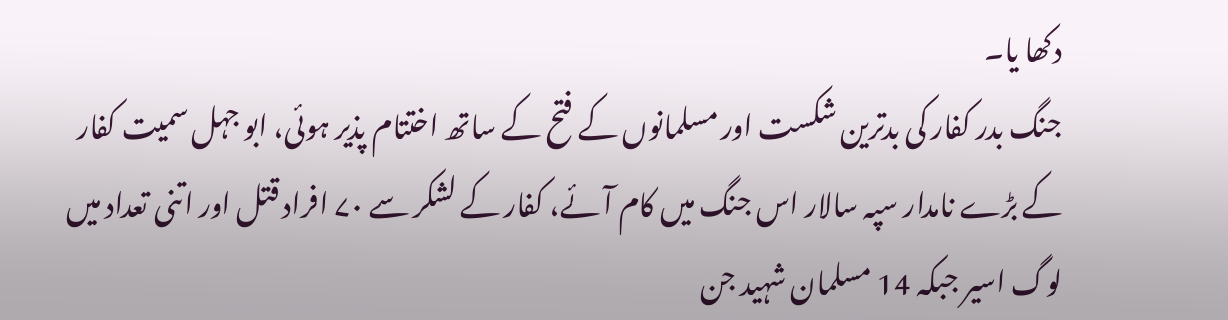دکھا یا۔
جنگ بدر کفار کی بدترین شکست اور مسلمانوں کے فتح کے ساتھ اختتام پذیر ہوئی، ابو جہل سمیت کفار کے بڑے نامدار سپہ سالار اس جنگ میں کام آئے، کفار کے لشکر سے ۷۰ افراد قتل اور اتنی تعداد میں لوگ اسیر جبکہ 14 مسلمان شہید جن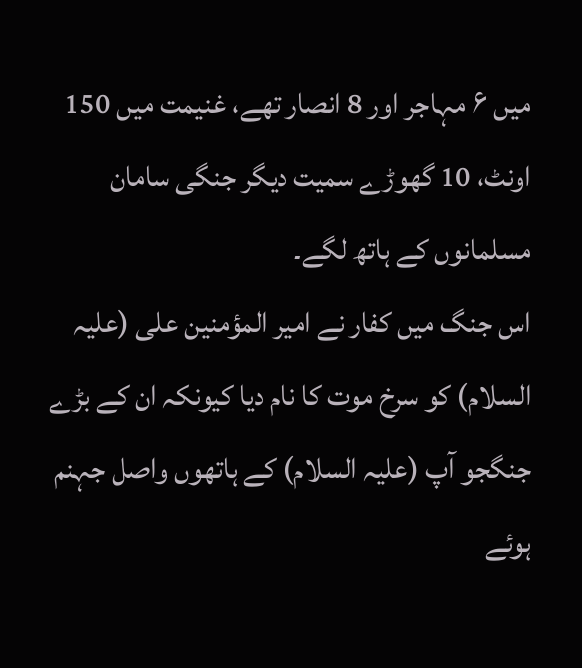میں ۶ مہاجر اور 8 انصار تھے، غنیمت میں 150 اونٹ، 10 گھوڑے سمیت دیگر جنگی سامان مسلمانوں کے ہاتھ لگے۔
اس جنگ میں کفار نے امیر المؤمنین علی (علیہ السلام) کو سرخ موت کا نام دیا کیونکہ ان کے بڑے جنگجو آپ (علیہ السلام) کے ہاتھوں واصل جہنم ہوئے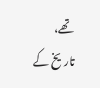تھے، تاریخ کے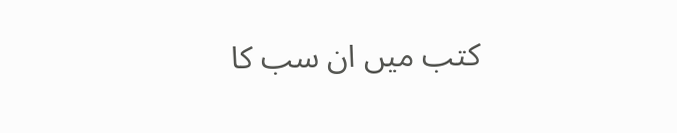کتب میں ان سب کا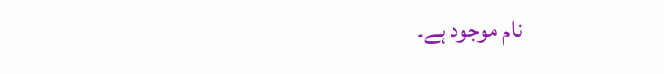نام موجود ہے۔